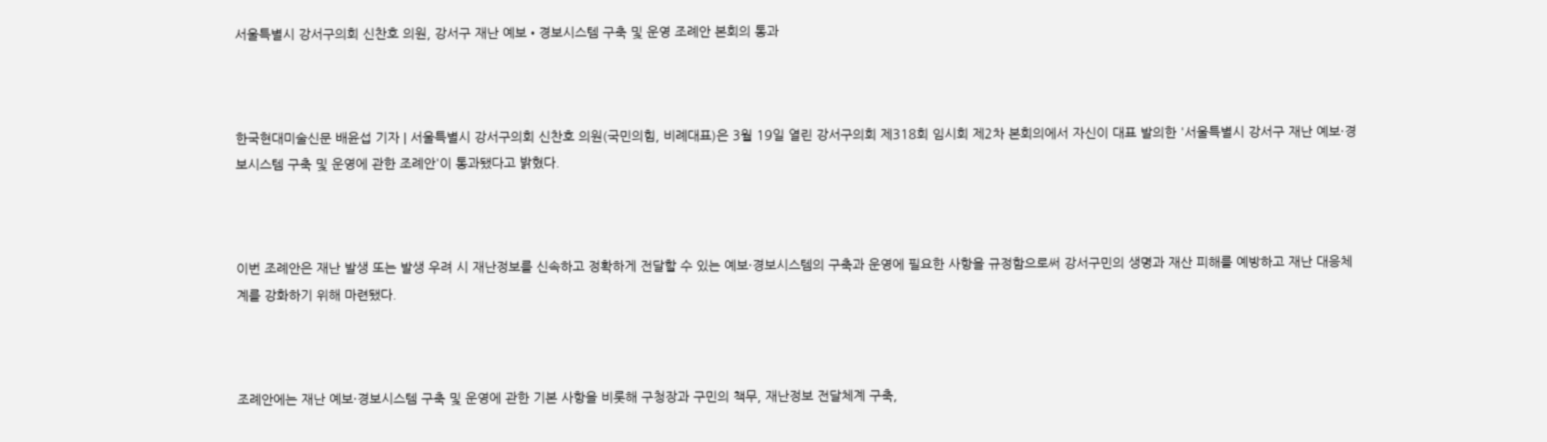서울특별시 강서구의회 신찬호 의원, 강서구 재난 예보•경보시스템 구축 및 운영 조례안 본회의 통과



한국현대미술신문 배윤섭 기자 | 서울특별시 강서구의회 신찬호 의원(국민의힘, 비례대표)은 3월 19일 열린 강서구의회 제318회 임시회 제2차 본회의에서 자신이 대표 발의한 '서울특별시 강서구 재난 예보·경보시스템 구축 및 운영에 관한 조례안'이 통과됐다고 밝혔다.



이번 조례안은 재난 발생 또는 발생 우려 시 재난정보를 신속하고 정확하게 전달할 수 있는 예보·경보시스템의 구축과 운영에 필요한 사항을 규정함으로써 강서구민의 생명과 재산 피해를 예방하고 재난 대응체계를 강화하기 위해 마련됐다.



조례안에는 재난 예보·경보시스템 구축 및 운영에 관한 기본 사항을 비롯해 구청장과 구민의 책무, 재난정보 전달체계 구축,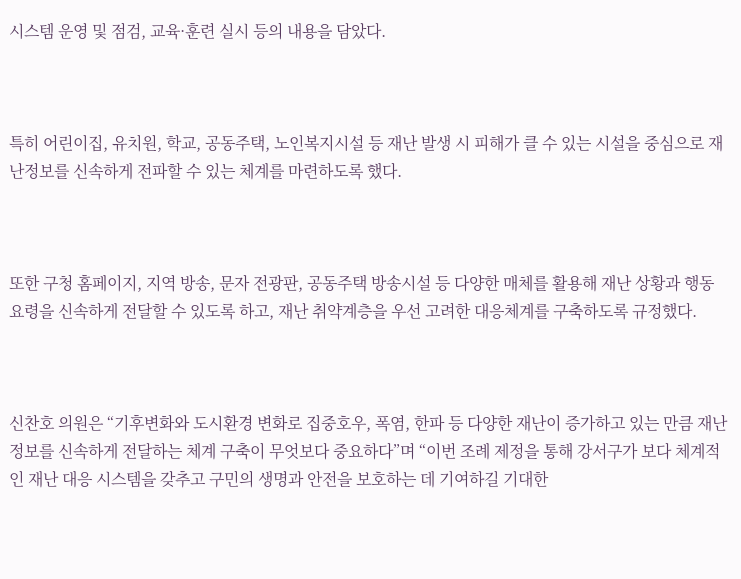시스템 운영 및 점검, 교육·훈련 실시 등의 내용을 담았다.



특히 어린이집, 유치원, 학교, 공동주택, 노인복지시설 등 재난 발생 시 피해가 클 수 있는 시설을 중심으로 재난정보를 신속하게 전파할 수 있는 체계를 마련하도록 했다.



또한 구청 홈페이지, 지역 방송, 문자 전광판, 공동주택 방송시설 등 다양한 매체를 활용해 재난 상황과 행동 요령을 신속하게 전달할 수 있도록 하고, 재난 취약계층을 우선 고려한 대응체계를 구축하도록 규정했다.



신찬호 의원은 “기후변화와 도시환경 변화로 집중호우, 폭염, 한파 등 다양한 재난이 증가하고 있는 만큼 재난정보를 신속하게 전달하는 체계 구축이 무엇보다 중요하다”며 “이번 조례 제정을 통해 강서구가 보다 체계적인 재난 대응 시스템을 갖추고 구민의 생명과 안전을 보호하는 데 기여하길 기대한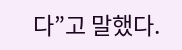다”고 말했다.